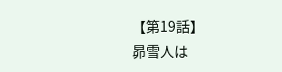【第19話】
昴雪人は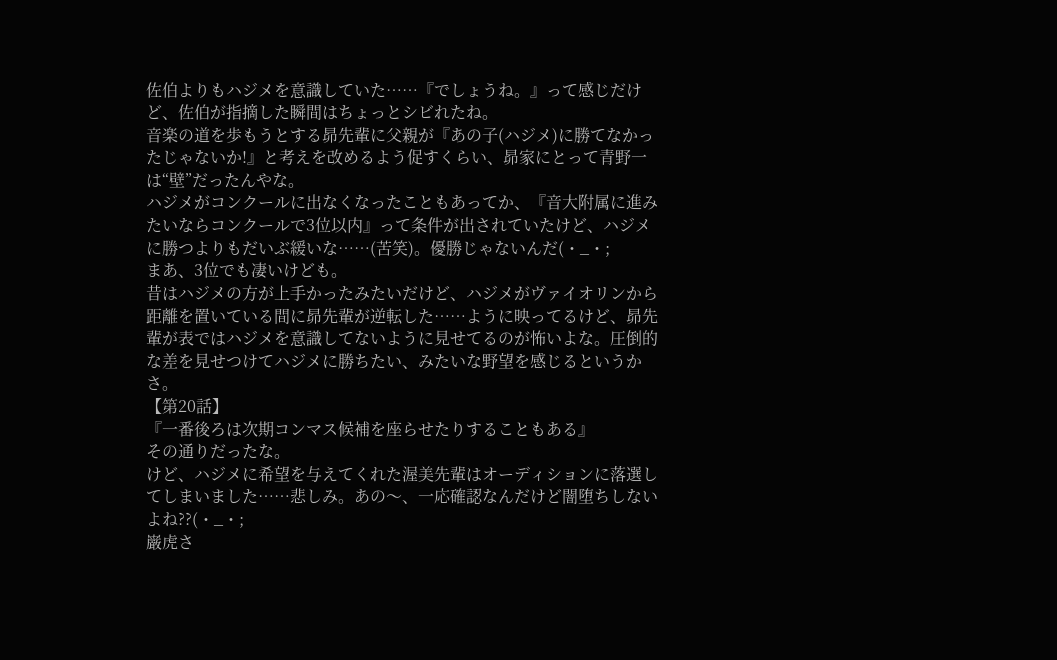佐伯よりもハジメを意識していた……『でしょうね。』って感じだけど、佐伯が指摘した瞬間はちょっとシビれたね。
音楽の道を歩もうとする昴先輩に父親が『あの子(ハジメ)に勝てなかったじゃないか!』と考えを改めるよう促すくらい、昴家にとって青野一は“壁”だったんやな。
ハジメがコンクールに出なくなったこともあってか、『音大附属に進みたいならコンクールで3位以内』って条件が出されていたけど、ハジメに勝つよりもだいぶ緩いな……(苦笑)。優勝じゃないんだ(・_・;
まあ、3位でも凄いけども。
昔はハジメの方が上手かったみたいだけど、ハジメがヴァイオリンから距離を置いている間に昴先輩が逆転した……ように映ってるけど、昴先輩が表ではハジメを意識してないように見せてるのが怖いよな。圧倒的な差を見せつけてハジメに勝ちたい、みたいな野望を感じるというかさ。
【第20話】
『一番後ろは次期コンマス候補を座らせたりすることもある』
その通りだったな。
けど、ハジメに希望を与えてくれた渥美先輩はオーディションに落選してしまいました……悲しみ。あの〜、一応確認なんだけど闇堕ちしないよね??(・_・;
巌虎さ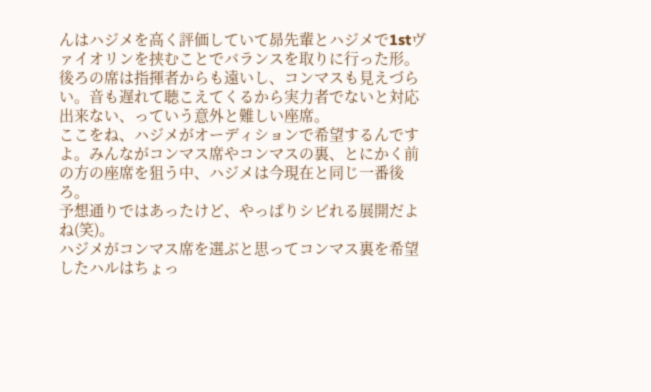んはハジメを高く評価していて昴先輩とハジメで1stヴァイオリンを挟むことでバランスを取りに行った形。
後ろの席は指揮者からも遠いし、コンマスも見えづらい。音も遅れて聴こえてくるから実力者でないと対応出来ない、っていう意外と難しい座席。
ここをね、ハジメがオーディションで希望するんですよ。みんながコンマス席やコンマスの裏、とにかく前の方の座席を狙う中、ハジメは今現在と同じ一番後ろ。
予想通りではあったけど、やっぱりシビれる展開だよね(笑)。
ハジメがコンマス席を選ぶと思ってコンマス裏を希望したハルはちょっ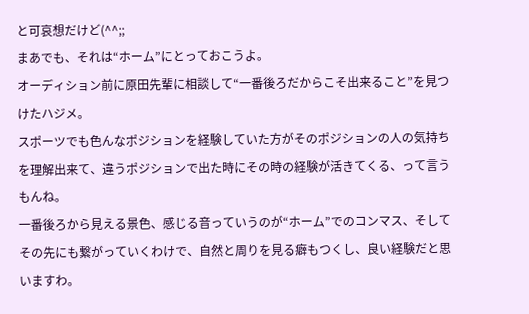と可哀想だけど(^^;;
まあでも、それは“ホーム”にとっておこうよ。
オーディション前に原田先輩に相談して“一番後ろだからこそ出来ること”を見つけたハジメ。
スポーツでも色んなポジションを経験していた方がそのポジションの人の気持ちを理解出来て、違うポジションで出た時にその時の経験が活きてくる、って言うもんね。
一番後ろから見える景色、感じる音っていうのが“ホーム”でのコンマス、そしてその先にも繋がっていくわけで、自然と周りを見る癖もつくし、良い経験だと思いますわ。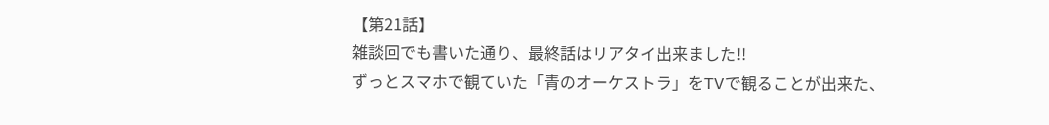【第21話】
雑談回でも書いた通り、最終話はリアタイ出来ました!!
ずっとスマホで観ていた「青のオーケストラ」をTVで観ることが出来た、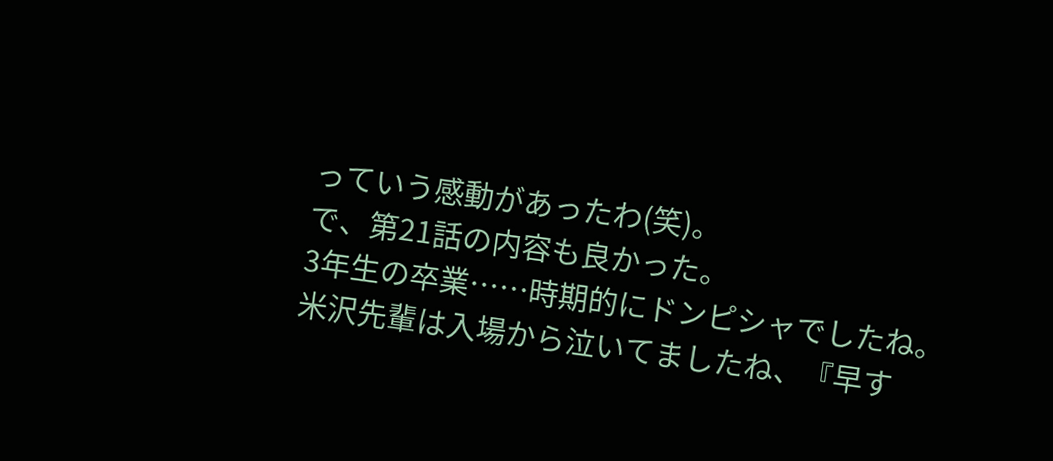っていう感動があったわ(笑)。
で、第21話の内容も良かった。
3年生の卒業……時期的にドンピシャでしたね。
米沢先輩は入場から泣いてましたね、『早す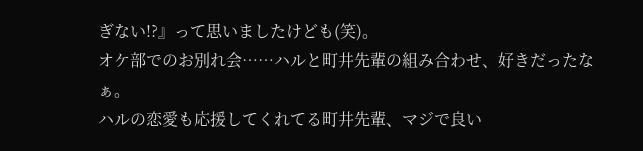ぎない!?』って思いましたけども(笑)。
オケ部でのお別れ会……ハルと町井先輩の組み合わせ、好きだったなぁ。
ハルの恋愛も応援してくれてる町井先輩、マジで良い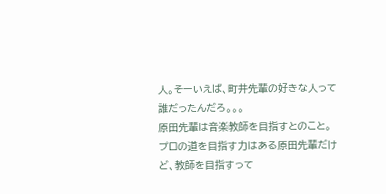人。そーいえば、町井先輩の好きな人って誰だったんだろ。。。
原田先輩は音楽教師を目指すとのこと。
プロの道を目指す力はある原田先輩だけど、教師を目指すって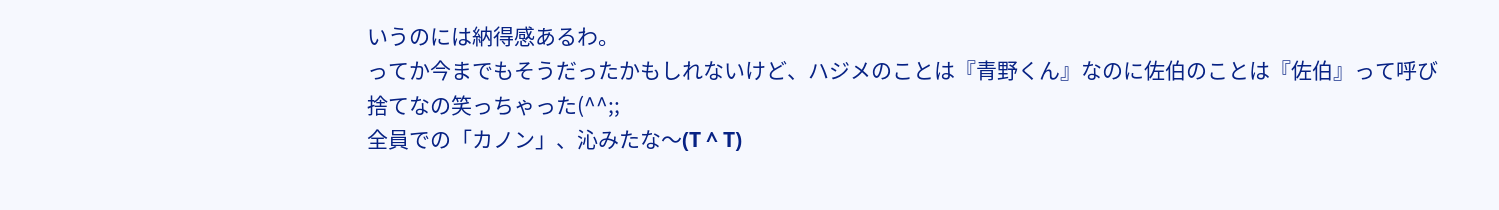いうのには納得感あるわ。
ってか今までもそうだったかもしれないけど、ハジメのことは『青野くん』なのに佐伯のことは『佐伯』って呼び捨てなの笑っちゃった(^^;;
全員での「カノン」、沁みたな〜(T ^ T)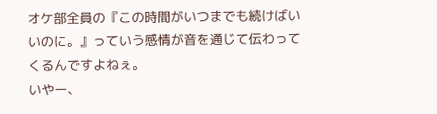オケ部全員の『この時間がいつまでも続けばいいのに。』っていう感情が音を通じて伝わってくるんですよねぇ。
いやー、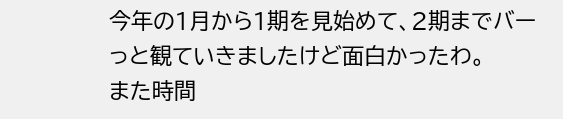今年の1月から1期を見始めて、2期までバーっと観ていきましたけど面白かったわ。
また時間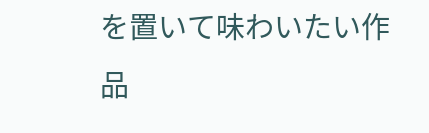を置いて味わいたい作品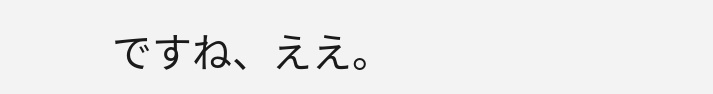ですね、ええ。